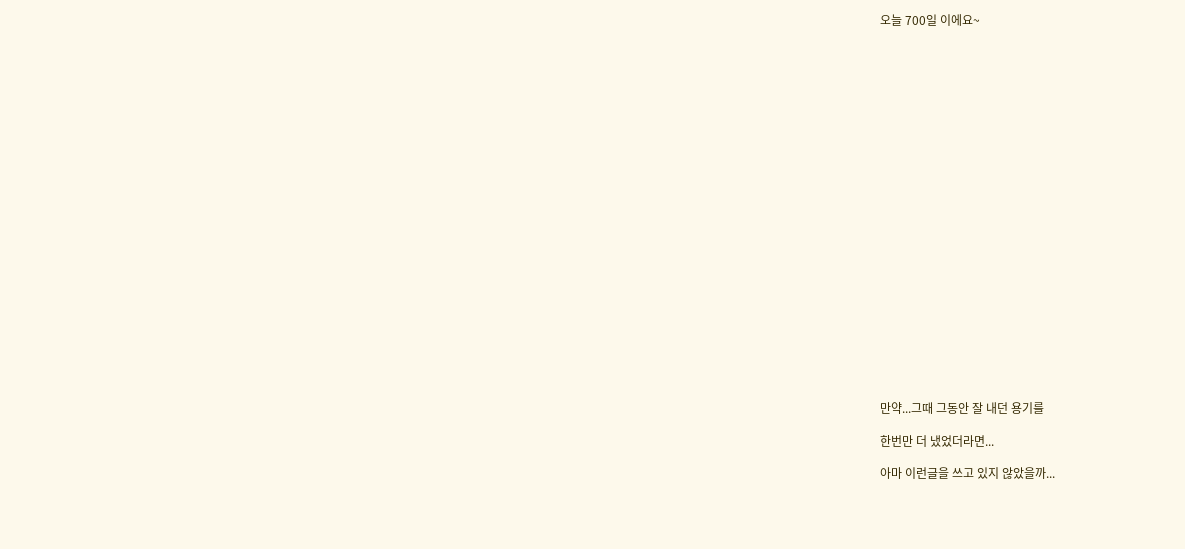오늘 700일 이에요~























만약...그때 그동안 잘 내던 용기를

한번만 더 냈었더라면...

아마 이런글을 쓰고 있지 않았을까...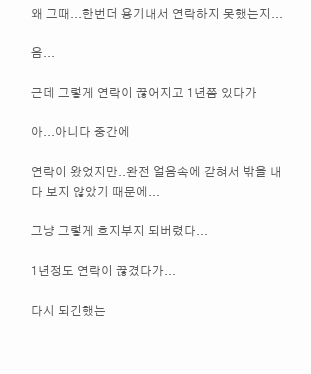왜 그때...한번더 용기내서 연락하지 못했는지...

음...

근데 그렇게 연락이 끊어지고 1년쯤 있다가

아...아니다 중간에

연락이 왔었지만..완전 얼음속에 갇혀서 밖을 내다 보지 않았기 때문에...

그냥 그렇게 흐지부지 되버렸다...

1년정도 연락이 끊겼다가...

다시 되긴했는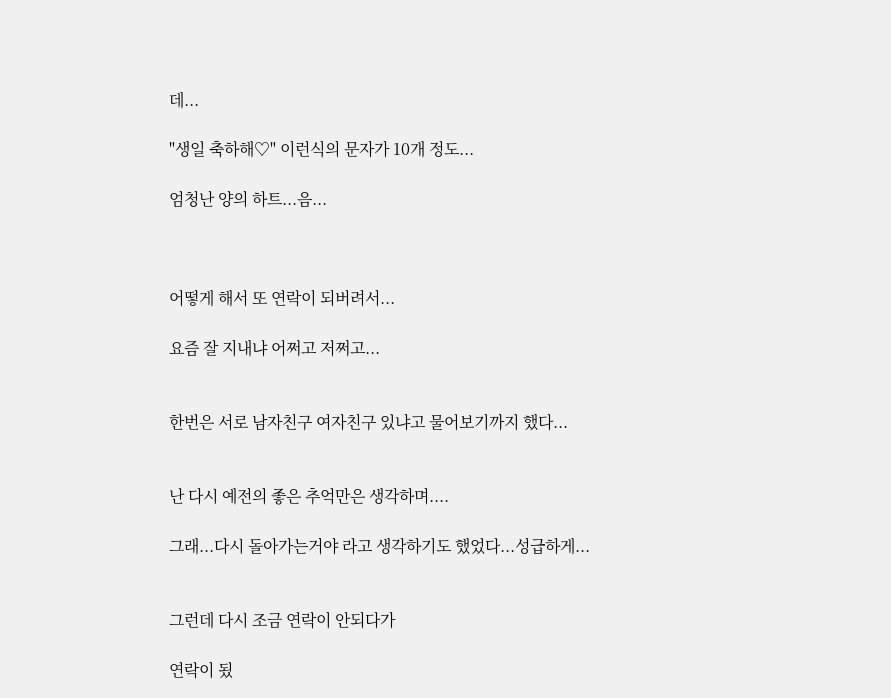데...

"생일 축하해♡" 이런식의 문자가 10개 정도...

엄청난 양의 하트...음...



어떻게 해서 또 연락이 되버려서...

요즘 잘 지내냐 어쩌고 저쩌고...


한번은 서로 남자친구 여자친구 있냐고 물어보기까지 했다...


난 다시 예전의 좋은 추억만은 생각하며....

그래...다시 돌아가는거야 라고 생각하기도 했었다...성급하게...


그런데 다시 조금 연락이 안되다가

연락이 됬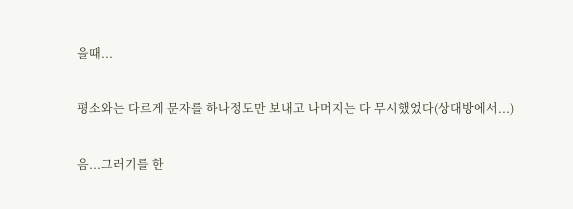을때...

평소와는 다르게 문자를 하나정도만 보내고 나머지는 다 무시했었다(상대방에서...)

음...그러기를 한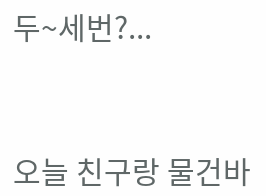두~세번?...



오늘 친구랑 물건바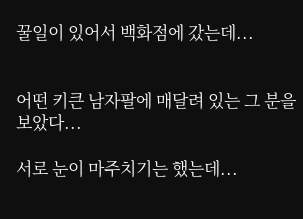꿀일이 있어서 백화점에 갔는데...


어떤 키큰 남자팔에 매달려 있는 그 분을 보았다...

서로 눈이 마주치기는 했는데...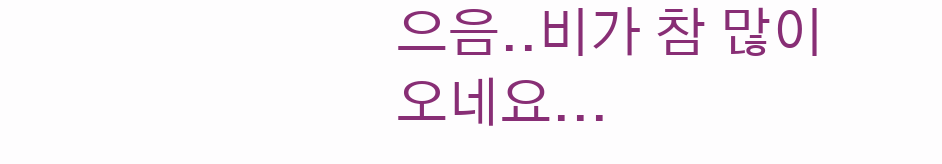으음..비가 참 많이 오네요...